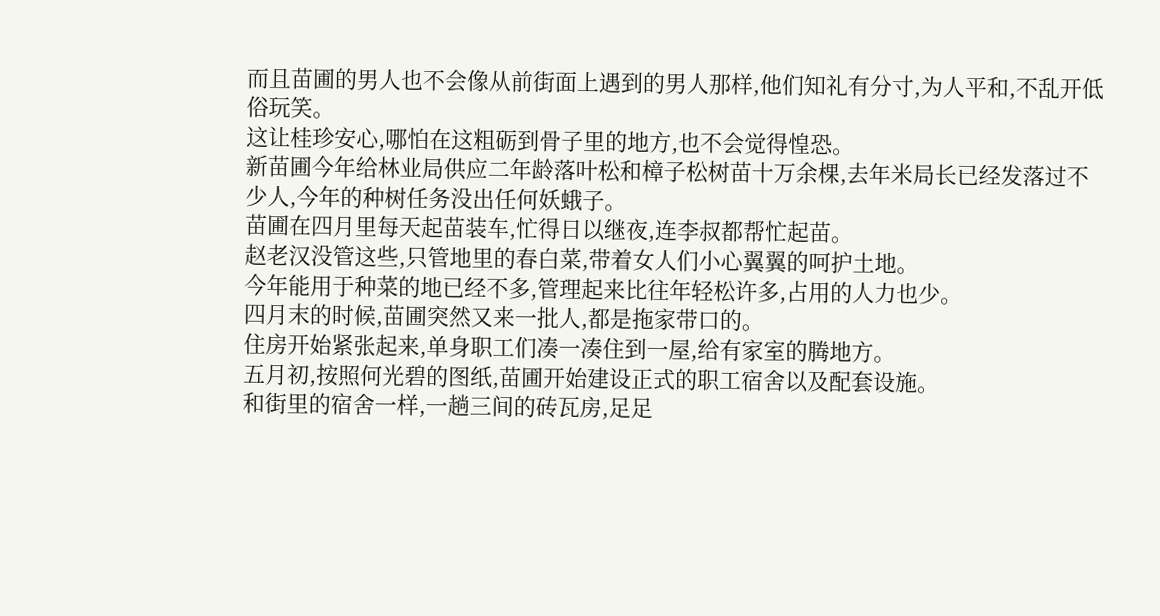而且苗圃的男人也不会像从前街面上遇到的男人那样,他们知礼有分寸,为人平和,不乱开低俗玩笑。
这让桂珍安心,哪怕在这粗砺到骨子里的地方,也不会觉得惶恐。
新苗圃今年给林业局供应二年龄落叶松和樟子松树苗十万余棵,去年米局长已经发落过不少人,今年的种树任务没出任何妖蛾子。
苗圃在四月里每天起苗装车,忙得日以继夜,连李叔都帮忙起苗。
赵老汉没管这些,只管地里的春白菜,带着女人们小心翼翼的呵护土地。
今年能用于种菜的地已经不多,管理起来比往年轻松许多,占用的人力也少。
四月末的时候,苗圃突然又来一批人,都是拖家带口的。
住房开始紧张起来,单身职工们凑一凑住到一屋,给有家室的腾地方。
五月初,按照何光碧的图纸,苗圃开始建设正式的职工宿舍以及配套设施。
和街里的宿舍一样,一趟三间的砖瓦房,足足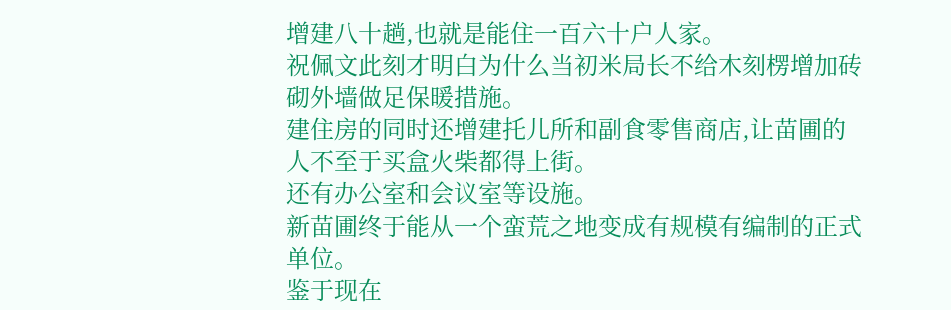增建八十趟,也就是能住一百六十户人家。
祝佩文此刻才明白为什么当初米局长不给木刻楞增加砖砌外墙做足保暖措施。
建住房的同时还增建托儿所和副食零售商店,让苗圃的人不至于买盒火柴都得上街。
还有办公室和会议室等设施。
新苗圃终于能从一个蛮荒之地变成有规模有编制的正式单位。
鉴于现在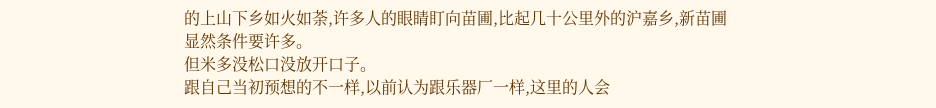的上山下乡如火如荼,许多人的眼睛盯向苗圃,比起几十公里外的沪嘉乡,新苗圃显然条件要许多。
但米多没松口没放开口子。
跟自己当初预想的不一样,以前认为跟乐器厂一样,这里的人会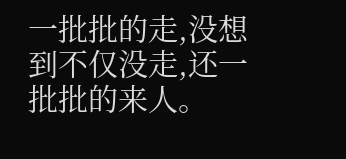一批批的走,没想到不仅没走,还一批批的来人。